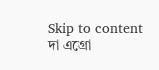Skip to content
দা এগ্রো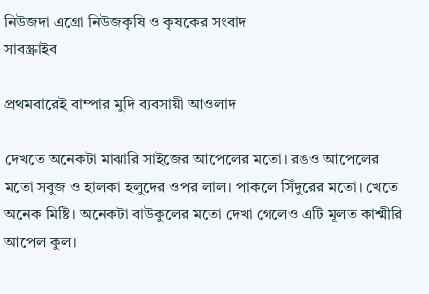নিউজদা এগ্রো নিউজকৃষি ও কৃষকের সংবাদ
সাবস্ক্রাইব

প্রথমবারেই বাম্পার মুদি ব্যবসায়ী আওলাদ

দেখতে অনেকটা মাঝারি সাইজের আপেলের মতো। রঙও আপেলের মতো সবুজ ও হালকা হলুদের ওপর লাল। পাকলে সিঁদুরের মতো। খেতে অনেক মিষ্টি। অনেকটা বাউকুলের মতো দেখা গেলেও এটি মূলত কাশ্মীরি আপেল কুল।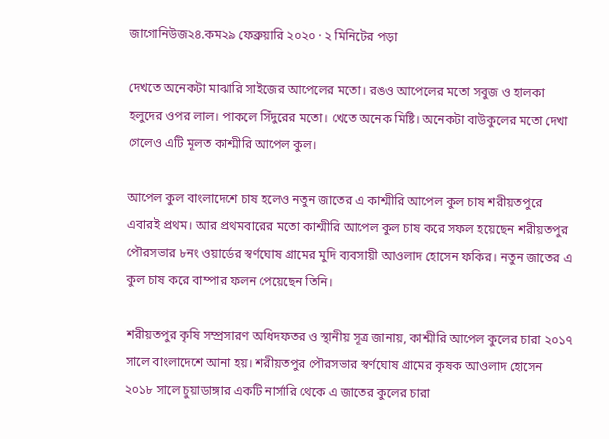জাগোনিউজ২৪.কম২৯ ফেব্রুয়ারি ২০২০ · ২ মিনিটের পড়া

দেখতে অনেকটা মাঝারি সাইজের আপেলের মতো। রঙও আপেলের মতো সবুজ ও হালকা হলুদের ওপর লাল। পাকলে সিঁদুরের মতো। খেতে অনেক মিষ্টি। অনেকটা বাউকুলের মতো দেখা গেলেও এটি মূলত কাশ্মীরি আপেল কুল।

আপেল কুল বাংলাদেশে চাষ হলেও নতুন জাতের এ কাশ্মীরি আপেল কুল চাষ শরীয়তপুরে এবারই প্রথম। আর প্রথমবারের মতো কাশ্মীরি আপেল কুল চাষ করে সফল হয়েছেন শরীয়তপুর পৌরসভার ৮নং ওয়ার্ডের স্বর্ণঘোষ গ্রামের মুদি ব্যবসায়ী আওলাদ হোসেন ফকির। নতুন জাতের এ কুল চাষ করে বাম্পার ফলন পেয়েছেন তিনি।

শরীয়তপুর কৃষি সম্প্রসারণ অধিদফতর ও স্থানীয় সূত্র জানায়, কাশ্মীরি আপেল কুলের চারা ২০১৭ সালে বাংলাদেশে আনা হয়। শরীয়তপুর পৌরসভার স্বর্ণঘোষ গ্রামের কৃষক আওলাদ হোসেন ২০১৮ সালে চুয়াডাঙ্গার একটি নার্সারি থেকে এ জাতের কুলের চারা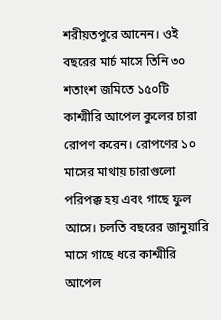শরীয়তপুরে আনেন। ওই বছরের মার্চ মাসে তিনি ৩০ শতাংশ জমিতে ১৫০টি কাশ্মীরি আপেল কুলের চারা রোপণ করেন। রোপণের ১০ মাসের মাথায় চারাগুলো পরিপক্ক হয় এবং গাছে ফুল আসে। চলতি বছরের জানুয়ারি মাসে গাছে ধরে কাশ্মীরি আপেল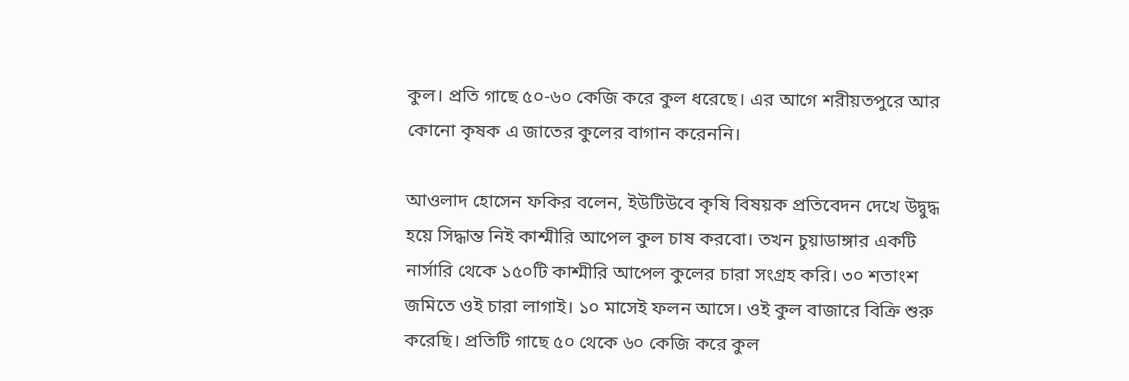কুল। প্রতি গাছে ৫০-৬০ কেজি করে কুল ধরেছে। এর আগে শরীয়তপুরে আর কোনো কৃষক এ জাতের কুলের বাগান করেননি।

আওলাদ হোসেন ফকির বলেন, ইউটিউবে কৃষি বিষয়ক প্রতিবেদন দেখে উদ্বুদ্ধ হয়ে সিদ্ধান্ত নিই কাশ্মীরি আপেল কুল চাষ করবো। তখন চুয়াডাঙ্গার একটি নার্সারি থেকে ১৫০টি কাশ্মীরি আপেল কুলের চারা সংগ্রহ করি। ৩০ শতাংশ জমিতে ওই চারা লাগাই। ১০ মাসেই ফলন আসে। ওই কুল বাজারে বিক্রি শুরু করেছি। প্রতিটি গাছে ৫০ থেকে ৬০ কেজি করে কুল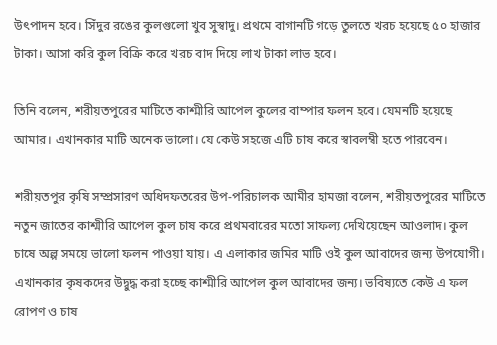উৎপাদন হবে। সিঁদুর রঙের কুলগুলো খুব সুস্বাদু। প্রথমে বাগানটি গড়ে তুলতে খরচ হয়েছে ৫০ হাজার টাকা। আসা করি কুল বিক্রি করে খরচ বাদ দিয়ে লাখ টাকা লাভ হবে।

তিনি বলেন, শরীয়তপুরের মাটিতে কাশ্মীরি আপেল কুলের বাম্পার ফলন হবে। যেমনটি হয়েছে আমার। এখানকার মাটি অনেক ভালো। যে কেউ সহজে এটি চাষ করে স্বাবলম্বী হতে পারবেন।

শরীয়তপুর কৃষি সম্প্রসারণ অধিদফতরের উপ-পরিচালক আমীর হামজা বলেন, শরীয়তপুরের মাটিতে নতুন জাতের কাশ্মীরি আপেল কুল চাষ করে প্রথমবারের মতো সাফল্য দেখিয়েছেন আওলাদ। কুল চাষে অল্প সময়ে ভালো ফলন পাওয়া যায়। এ এলাকার জমির মাটি ওই কুল আবাদের জন্য উপযোগী। এখানকার কৃষকদের উদ্বুদ্ধ করা হচ্ছে কাশ্মীরি আপেল কুল আবাদের জন্য। ভবিষ্যতে কেউ এ ফল রোপণ ও চাষ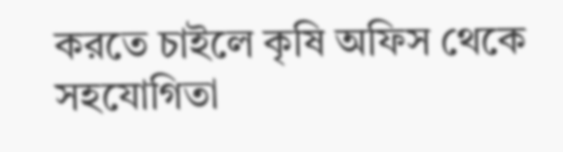করতে চাইলে কৃষি অফিস থেকে সহযোগিতা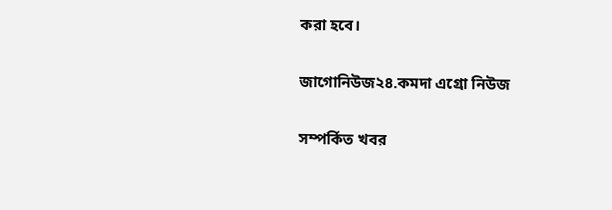করা হবে।

জাগোনিউজ২৪.কমদা এগ্রো নিউজ

সম্পর্কিত খবর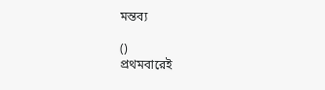মন্তব্য

()
প্রথমবারেই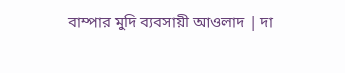বাম্পার মুদি ব্যবসায়ী আওলাদ | দা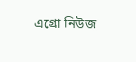এগ্রো নিউজ